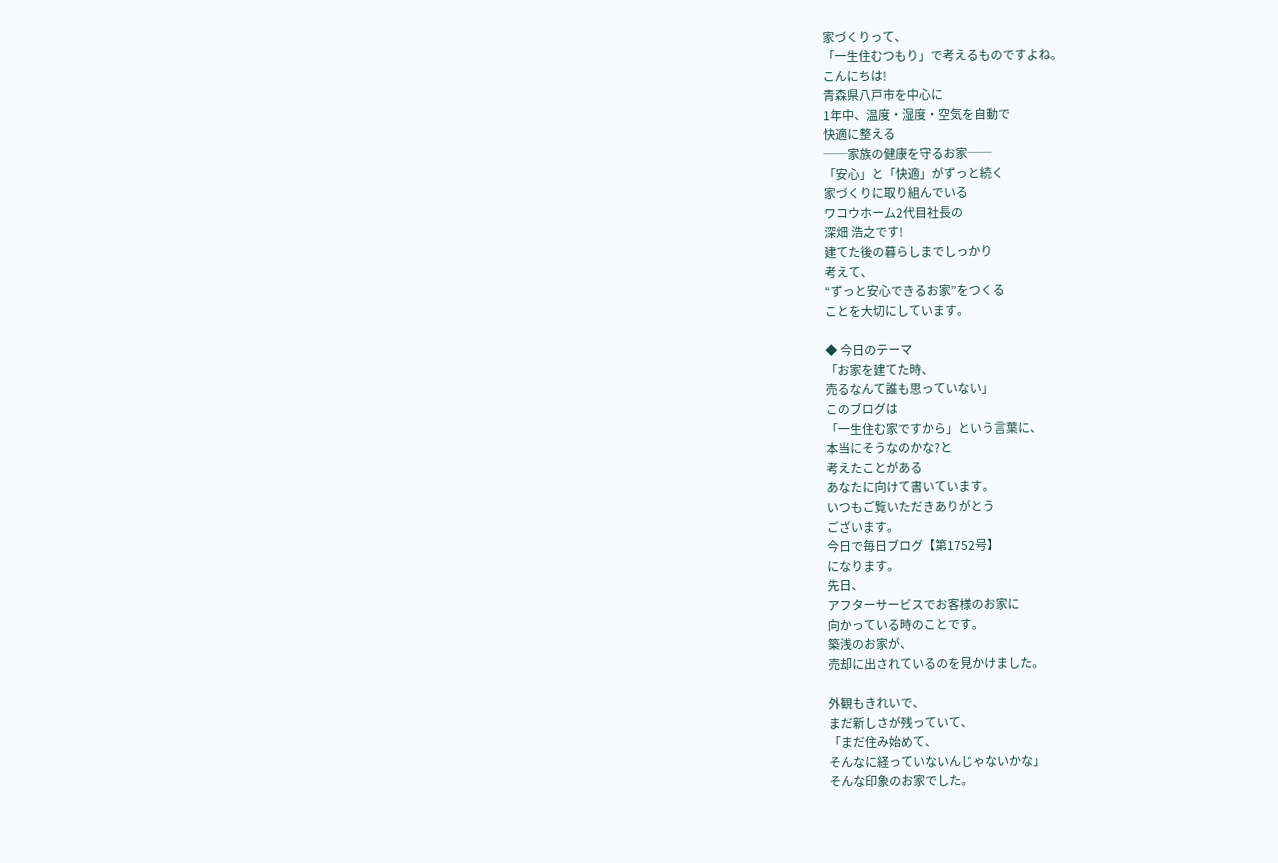家づくりって、
「一生住むつもり」で考えるものですよね。
こんにちは!
青森県八戸市を中心に
1年中、温度・湿度・空気を自動で
快適に整える
──家族の健康を守るお家──
「安心」と「快適」がずっと続く
家づくりに取り組んでいる
ワコウホーム2代目社長の
深畑 浩之です!
建てた後の暮らしまでしっかり
考えて、
“ずっと安心できるお家”をつくる
ことを大切にしています。

◆ 今日のテーマ
「お家を建てた時、
売るなんて誰も思っていない」
このブログは
「一生住む家ですから」という言葉に、
本当にそうなのかな?と
考えたことがある
あなたに向けて書いています。
いつもご覧いただきありがとう
ございます。
今日で毎日ブログ【第1752号】
になります。
先日、
アフターサービスでお客様のお家に
向かっている時のことです。
築浅のお家が、
売却に出されているのを見かけました。

外観もきれいで、
まだ新しさが残っていて、
「まだ住み始めて、
そんなに経っていないんじゃないかな」
そんな印象のお家でした。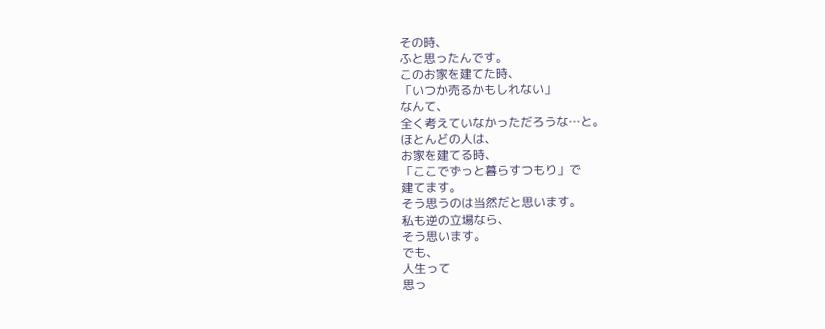その時、
ふと思ったんです。
このお家を建てた時、
「いつか売るかもしれない」
なんて、
全く考えていなかっただろうな…と。
ほとんどの人は、
お家を建てる時、
「ここでずっと暮らすつもり」で
建てます。
そう思うのは当然だと思います。
私も逆の立場なら、
そう思います。
でも、
人生って
思っ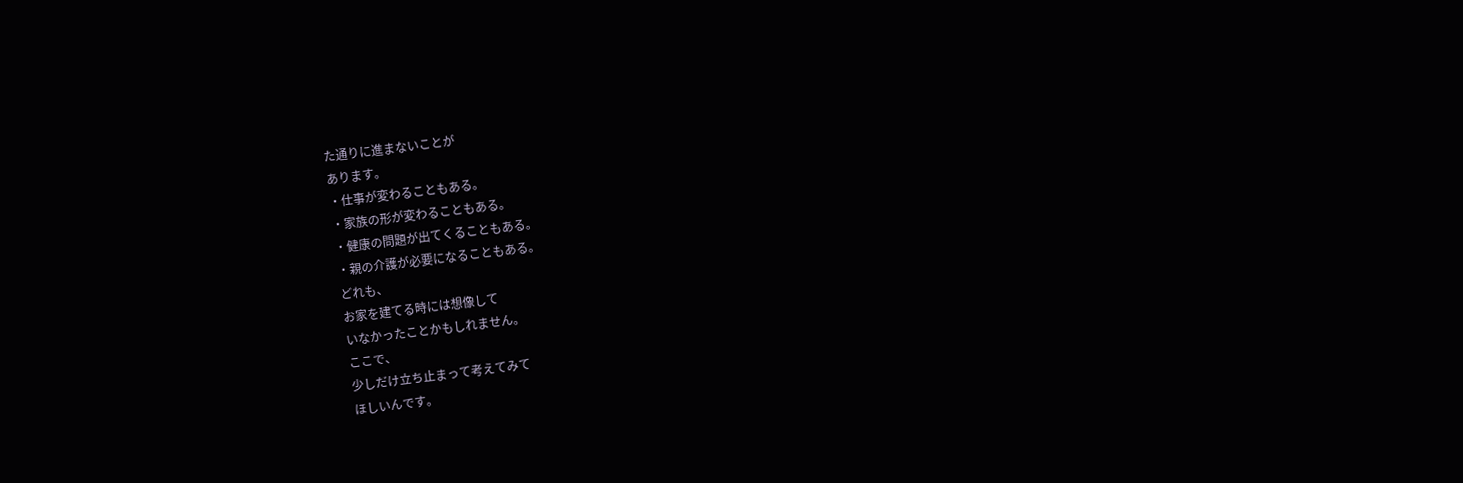た通りに進まないことが
あります。
・仕事が変わることもある。
・家族の形が変わることもある。
・健康の問題が出てくることもある。
・親の介護が必要になることもある。
どれも、
お家を建てる時には想像して
いなかったことかもしれません。
ここで、
少しだけ立ち止まって考えてみて
ほしいんです。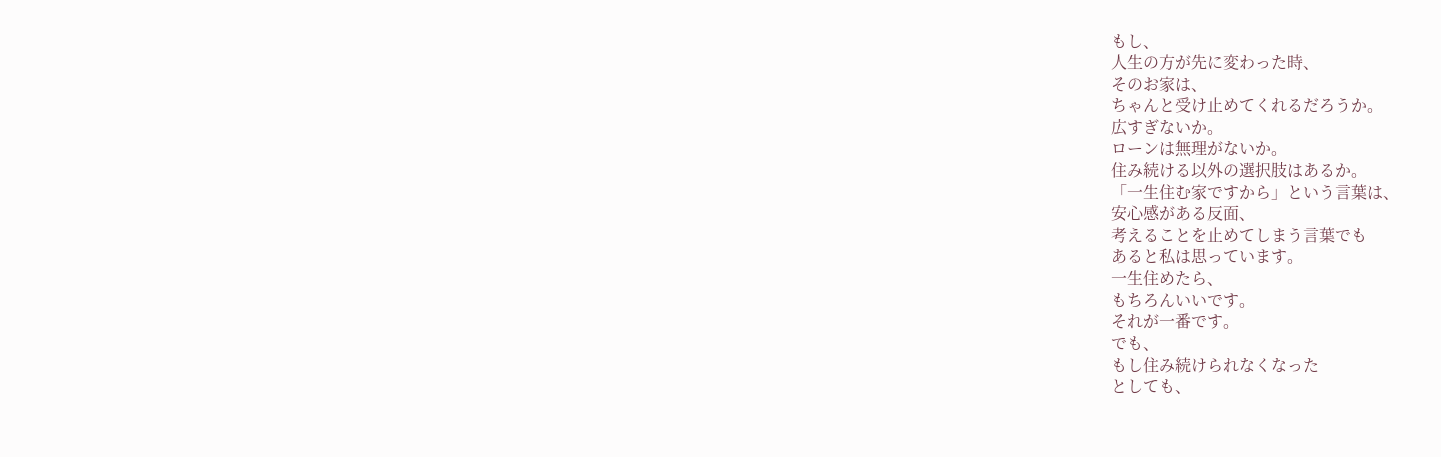もし、
人生の方が先に変わった時、
そのお家は、
ちゃんと受け止めてくれるだろうか。
広すぎないか。
ローンは無理がないか。
住み続ける以外の選択肢はあるか。
「一生住む家ですから」という言葉は、
安心感がある反面、
考えることを止めてしまう言葉でも
あると私は思っています。
一生住めたら、
もちろんいいです。
それが一番です。
でも、
もし住み続けられなくなった
としても、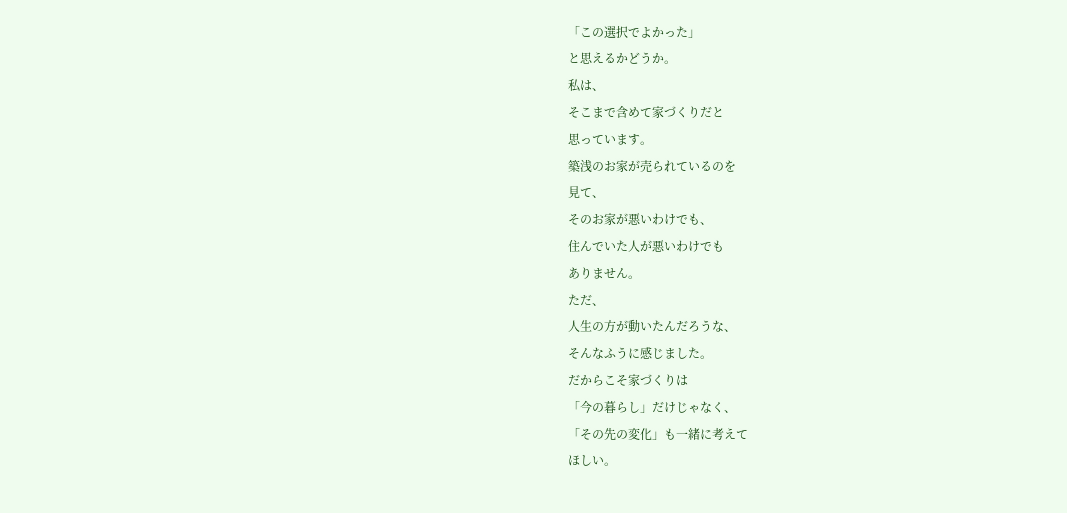「この選択でよかった」
と思えるかどうか。
私は、
そこまで含めて家づくりだと
思っています。
築浅のお家が売られているのを
見て、
そのお家が悪いわけでも、
住んでいた人が悪いわけでも
ありません。
ただ、
人生の方が動いたんだろうな、
そんなふうに感じました。
だからこそ家づくりは
「今の暮らし」だけじゃなく、
「その先の変化」も一緒に考えて
ほしい。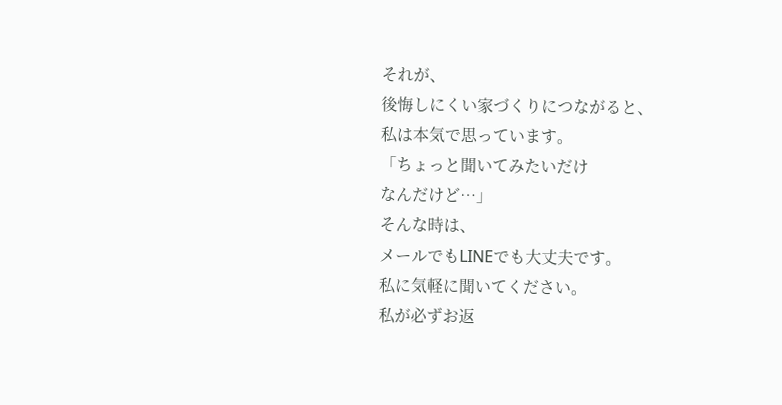それが、
後悔しにくい家づくりにつながると、
私は本気で思っています。
「ちょっと聞いてみたいだけ
なんだけど…」
そんな時は、
メールでもLINEでも大丈夫です。
私に気軽に聞いてください。
私が必ずお返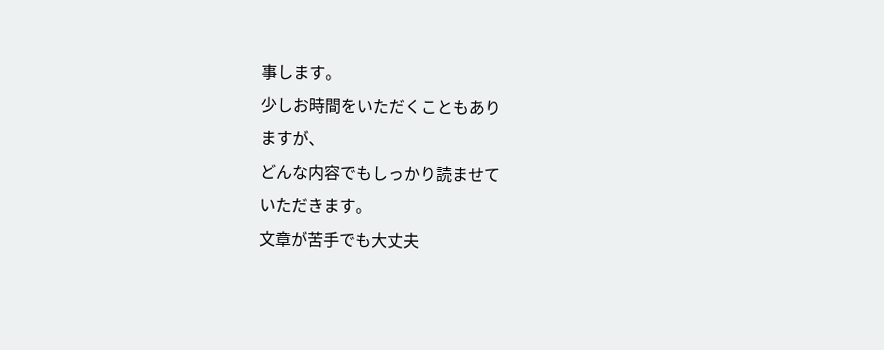事します。
少しお時間をいただくこともあり
ますが、
どんな内容でもしっかり読ませて
いただきます。
文章が苦手でも大丈夫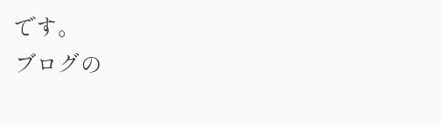です。
ブログの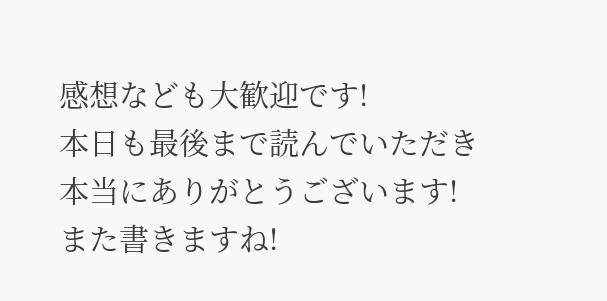感想なども大歓迎です!
本日も最後まで読んでいただき
本当にありがとうございます!
また書きますね!